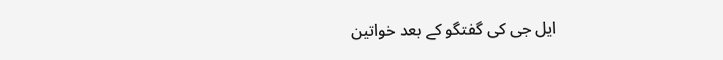ایل جی کی گفتگو کے بعد خواتین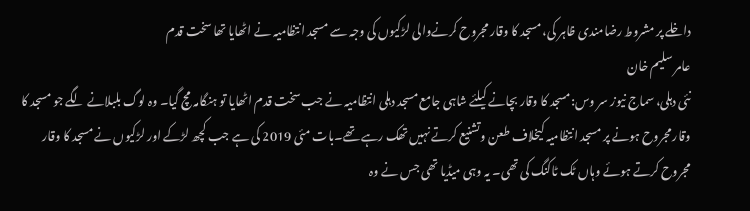داخلے پر مشروط رضامندی ظاہر کی، مسجد کا وقار مجروح کرنےوالی لڑکیوں کی وجہ سے مسجد انتظامیہ نے اٹھایا تھا سخت قدم
عامر سلیم خان
نئی دہلی، سماج نیوز سر وس:مسجد کا وقار بچانے کیلئے شاہی جامع مسجد دہلی انتظامیہ نے جب سخت قدم اٹھایا تو ہنگامہ مچ گیا۔ وہ لوگ بلبلانے لگے جو مسجد کا وقار مجروح ہونے پر مسجد انتظامیہ کیخلاف طعن وتشنیع کرتے نہیں تھک رہے تھے۔بات مئی 2019 کی ہے جب کچھ لڑکے اور لڑکیوں نے مسجد کا وقار مجروح کرتے ہوئے وہاں ٹک ٹاکنگ کی تھی۔ یہ وہی میڈیا تھی جس نے وہ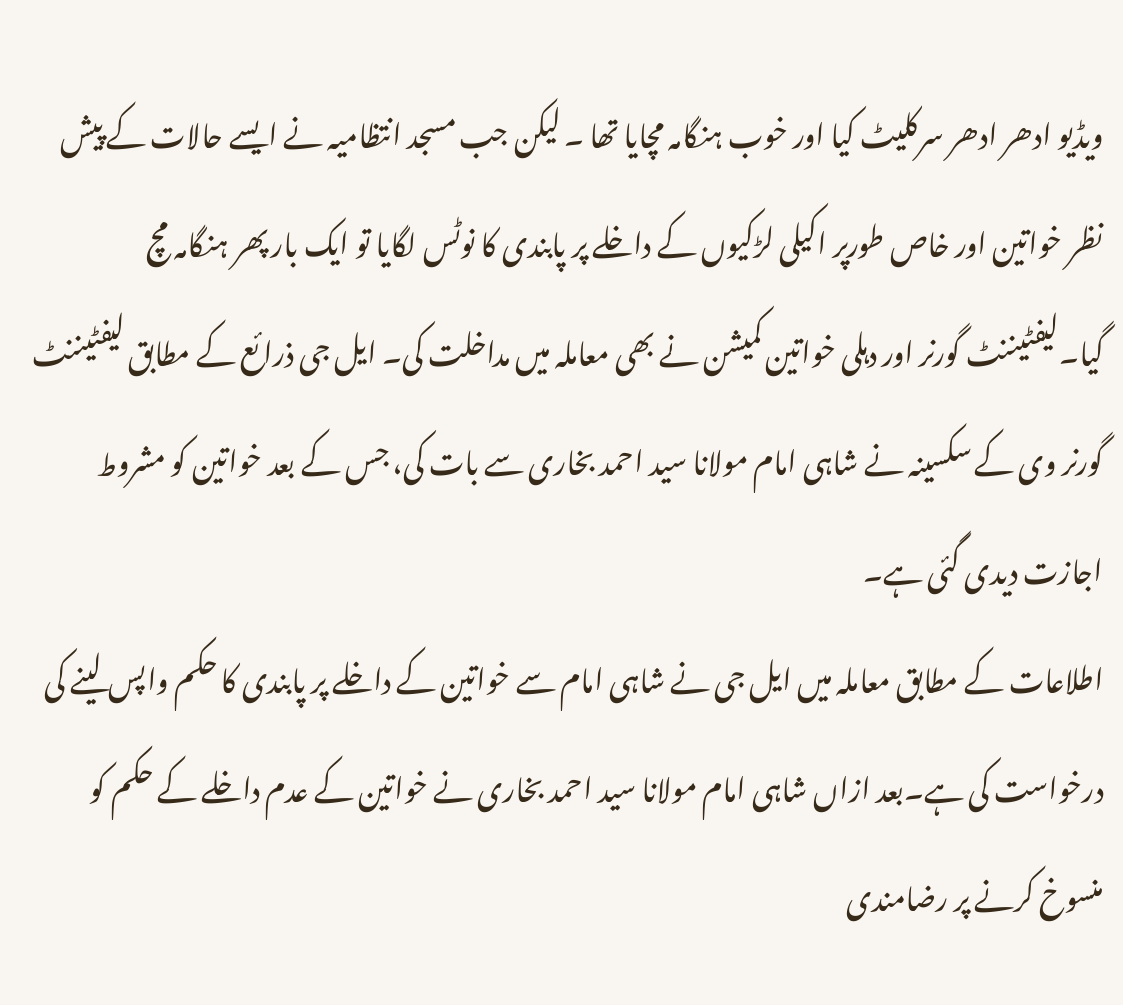ویڈیو ادھر ادھر سرکلیٹ کیا اور خوب ہنگامہ مچایا تھا ۔ لیکن جب مسجد انتظامیہ نے ایسے حالات کے پیش نظر خواتین اور خاص طورپر اکیلی لڑکیوں کے داخلے پر پابندی کا نوٹس لگایا تو ایک بار پھر ہنگامہ مچ گیا۔لیفٹیننٹ گورنر اور دہلی خواتین کمیشن نے بھی معاملہ میں مداخلت کی۔ ایل جی ذرائع کے مطابق لیفٹیننٹ گورنر وی کے سکسینہ نے شاہی امام مولانا سید احمد بخاری سے بات کی، جس کے بعد خواتین کو مشروط اجازت دیدی گئی ہے۔
اطلاعات کے مطابق معاملہ میں ایل جی نے شاہی امام سے خواتین کے داخلے پر پابندی کا حکم واپس لینے کی درخواست کی ہے۔بعد ازاں شاہی امام مولانا سید احمد بخاری نے خواتین کے عدم داخلے کے حکم کو منسوخ کرنے پر رضامندی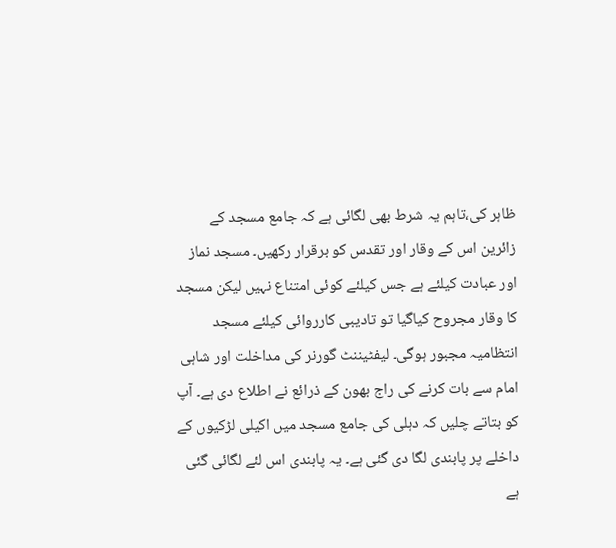ظاہر کی،تاہم یہ شرط بھی لگائی ہے کہ جامع مسجد کے زائرین اس کے وقار اور تقدس کو برقرار رکھیں۔ مسجد نماز اور عبادت کیلئے ہے جس کیلئے کوئی امتناع نہیں لیکن مسجد کا وقار مجروح کیاگیا تو تادیبی کارروائی کیلئے مسجد انتظامیہ مجبور ہوگی۔ لیفٹیننٹ گورنر کی مداخلت اور شاہی امام سے بات کرنے کی راج بھون کے ذرائع نے اطلاع دی ہے۔ آپ کو بتاتے چلیں کہ دہلی کی جامع مسجد میں اکیلی لڑکیوں کے داخلے پر پابندی لگا دی گئی ہے۔ یہ پابندی اس لئے لگائی گئی ہے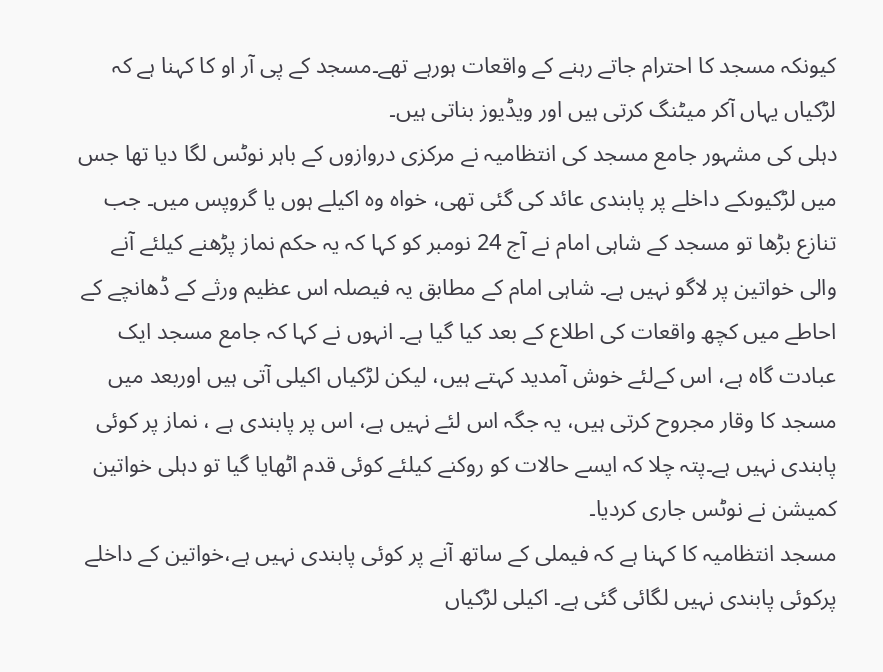کیونکہ مسجد کا احترام جاتے رہنے کے واقعات ہورہے تھے۔مسجد کے پی آر او کا کہنا ہے کہ لڑکیاں یہاں آکر میٹنگ کرتی ہیں اور ویڈیوز بناتی ہیں۔
دہلی کی مشہور جامع مسجد کی انتظامیہ نے مرکزی دروازوں کے باہر نوٹس لگا دیا تھا جس میں لڑکیوںکے داخلے پر پابندی عائد کی گئی تھی، خواہ وہ اکیلے ہوں یا گروپس میں۔ جب تنازع بڑھا تو مسجد کے شاہی امام نے آج 24 نومبر کو کہا کہ یہ حکم نماز پڑھنے کیلئے آنے والی خواتین پر لاگو نہیں ہے۔ شاہی امام کے مطابق یہ فیصلہ اس عظیم ورثے کے ڈھانچے کے احاطے میں کچھ واقعات کی اطلاع کے بعد کیا گیا ہے۔ انہوں نے کہا کہ جامع مسجد ایک عبادت گاہ ہے، اس کےلئے خوش آمدید کہتے ہیں، لیکن لڑکیاں اکیلی آتی ہیں اوربعد میں مسجد کا وقار مجروح کرتی ہیں، یہ جگہ اس لئے نہیں ہے، اس پر پابندی ہے ، نماز پر کوئی پابندی نہیں ہے۔پتہ چلا کہ ایسے حالات کو روکنے کیلئے کوئی قدم اٹھایا گیا تو دہلی خواتین کمیشن نے نوٹس جاری کردیا۔
مسجد انتظامیہ کا کہنا ہے کہ فیملی کے ساتھ آنے پر کوئی پابندی نہیں ہے،خواتین کے داخلے پرکوئی پابندی نہیں لگائی گئی ہے۔ اکیلی لڑکیاں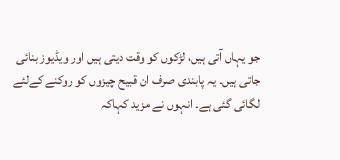جو یہاں آتی ہیں، لڑکوں کو وقت دیتی ہیں اور ویڈیوز بنائی جاتی ہیں۔ یہ پابندی صرف ان قبیح چیزوں کو روکنے کےلئے لگائی گئی ہے۔ انہوں نے مزید کہاکہ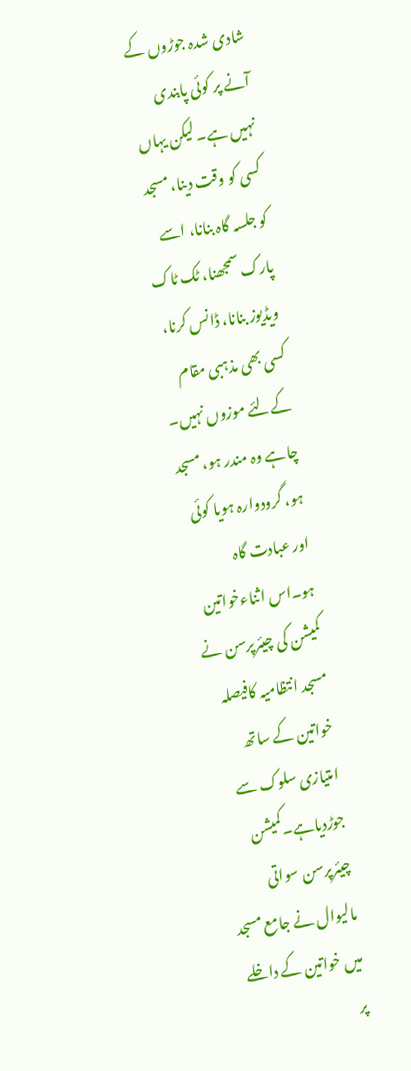شادی شدہ جوڑوں کے آنے پر کوئی پابندی نہیں ہے۔ لیکن یہاں کسی کو وقت دینا، مسجد کو جلسہ گاہ بنانا، اسے پارک سمجھنا، ٹک ٹاک ویڈیوز بنانا، ڈانس کرنا، کسی بھی مذہبی مقام کےلئے موزوں نہیں۔ چاہے وہ مندر ہو، مسجد ہو، گرودوارہ ہویا کوئی اور عبادت گاہ ہو۔اس اثناءخواتین کمیشن کی چیئرپرسن نے مسجد انتظامیہ کافیصلہ خواتین کے ساتھ امتیازی سلوک سے جوڑدیاہے۔کمیشن چیئرپرسن سواتی مالیوال نے جامع مسجد میں خواتین کے داخلے پر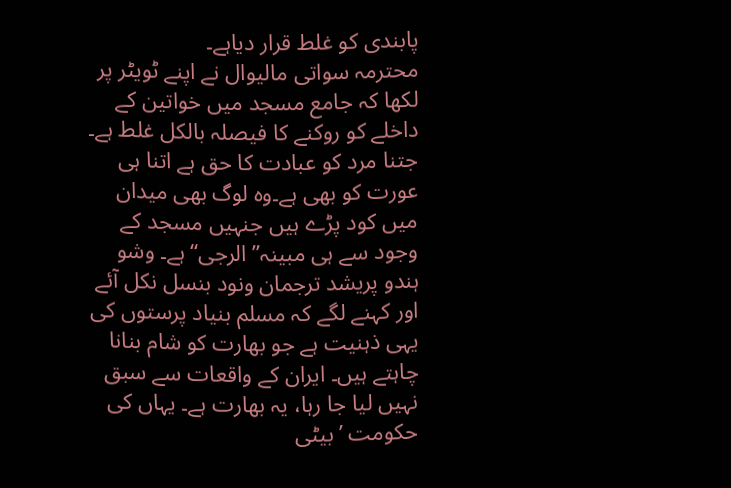پابندی کو غلط قرار دیاہے۔
محترمہ سواتی مالیوال نے اپنے ٹویٹر پر لکھا کہ جامع مسجد میں خواتین کے داخلے کو روکنے کا فیصلہ بالکل غلط ہے۔ جتنا مرد کو عبادت کا حق ہے اتنا ہی عورت کو بھی ہے۔وہ لوگ بھی میدان میں کود پڑے ہیں جنہیں مسجد کے وجود سے ہی مبینہ” الرجی“ ہے۔ وشو ہندو پریشد ترجمان ونود بنسل نکل آئے اور کہنے لگے کہ مسلم بنیاد پرستوں کی یہی ذہنیت ہے جو بھارت کو شام بنانا چاہتے ہیں۔ ایران کے واقعات سے سبق نہیں لیا جا رہا، یہ بھارت ہے۔ یہاں کی حکومت ’بیٹی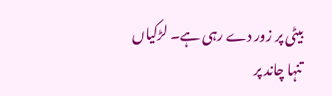بیٹی پر زور دے رہی ہے۔ لڑکیاں تنہا چاند پر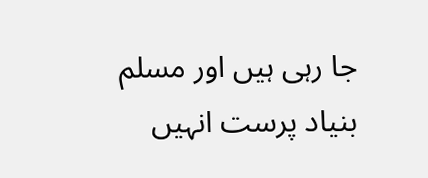جا رہی ہیں اور مسلم بنیاد پرست انہیں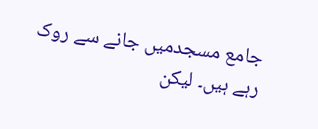جامع مسجدمیں جانے سے روک رہے ہیں۔ لیکن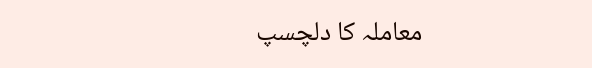معاملہ کا دلچسپ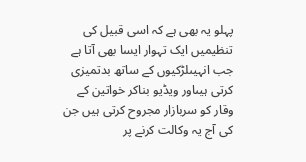پہلو یہ بھی ہے کہ اسی قبیل کی تنظیمیں ایک تہوار ایسا بھی آتا ہے جب انہیںلڑکیوں کے ساتھ بدتمیزی کرتی ہیںاور ویڈیو بناکر خواتین کے وقار کو سربازار مجروح کرتی ہیں جن کی آج یہ وکالت کرنے پر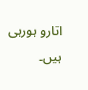اتارو ہورہی ہیں۔